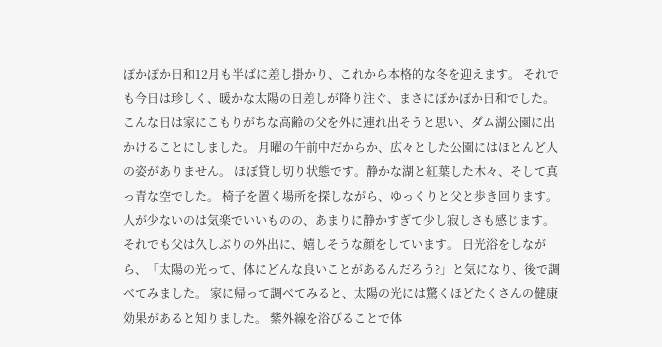ぽかぽか日和12月も半ばに差し掛かり、これから本格的な冬を迎えます。 それでも今日は珍しく、暖かな太陽の日差しが降り注ぐ、まさにぽかぽか日和でした。 こんな日は家にこもりがちな高齢の父を外に連れ出そうと思い、ダム湖公園に出かけることにしました。 月曜の午前中だからか、広々とした公園にはほとんど人の姿がありません。 ほぼ貸し切り状態です。静かな湖と紅葉した木々、そして真っ青な空でした。 椅子を置く場所を探しながら、ゆっくりと父と歩き回ります。 人が少ないのは気楽でいいものの、あまりに静かすぎて少し寂しさも感じます。 それでも父は久しぶりの外出に、嬉しそうな顔をしています。 日光浴をしながら、「太陽の光って、体にどんな良いことがあるんだろう?」と気になり、後で調べてみました。 家に帰って調べてみると、太陽の光には驚くほどたくさんの健康効果があると知りました。 紫外線を浴びることで体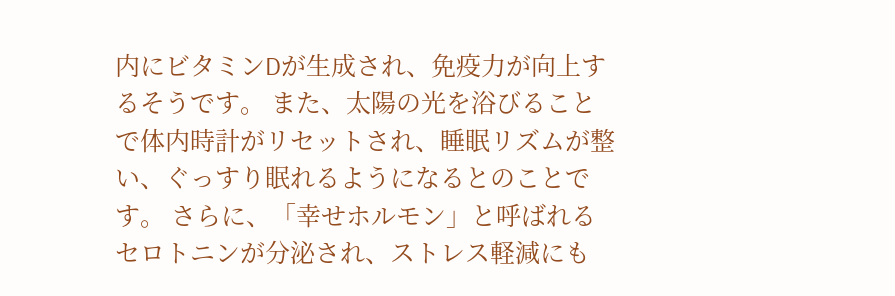内にビタミンDが生成され、免疫力が向上するそうです。 また、太陽の光を浴びることで体内時計がリセットされ、睡眠リズムが整い、ぐっすり眠れるようになるとのことです。 さらに、「幸せホルモン」と呼ばれるセロトニンが分泌され、ストレス軽減にも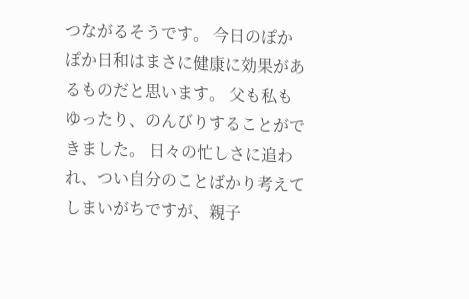つながるそうです。 今日のぽかぽか日和はまさに健康に効果があるものだと思います。 父も私もゆったり、のんびりすることができました。 日々の忙しさに追われ、つい自分のことばかり考えてしまいがちですが、親子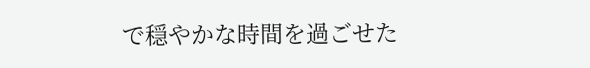で穏やかな時間を過ごせた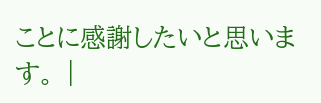ことに感謝したいと思います。 |